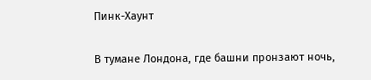Пинк-Хаунт

В тумане Лондона, где башни пронзают ночь,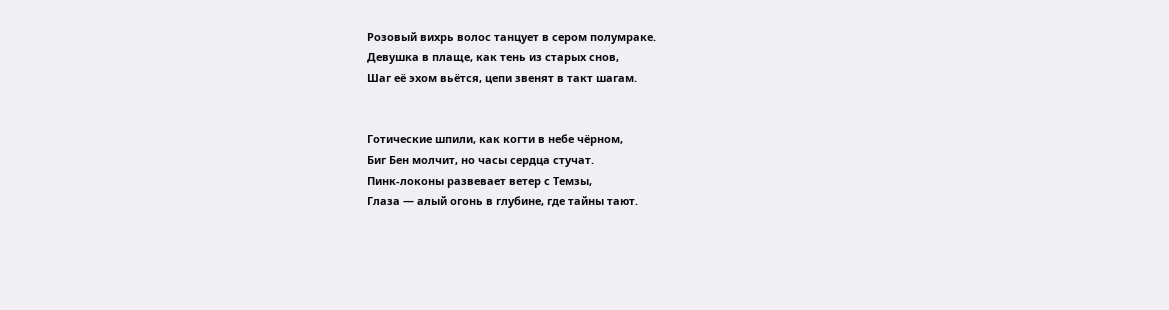Розовый вихрь волос танцует в сером полумраке.
Девушка в плаще, как тень из старых снов,
Шаг её эхом вьётся, цепи звенят в такт шагам.


Готические шпили, как когти в небе чёрном,
Биг Бен молчит, но часы сердца стучат.
Пинк-локоны развевает ветер с Темзы,
Глаза — алый огонь в глубине, где тайны тают.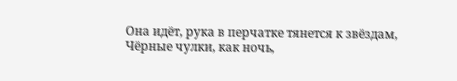Она идёт, рука в перчатке тянется к звёздам,
Чёрные чулки, как ночь,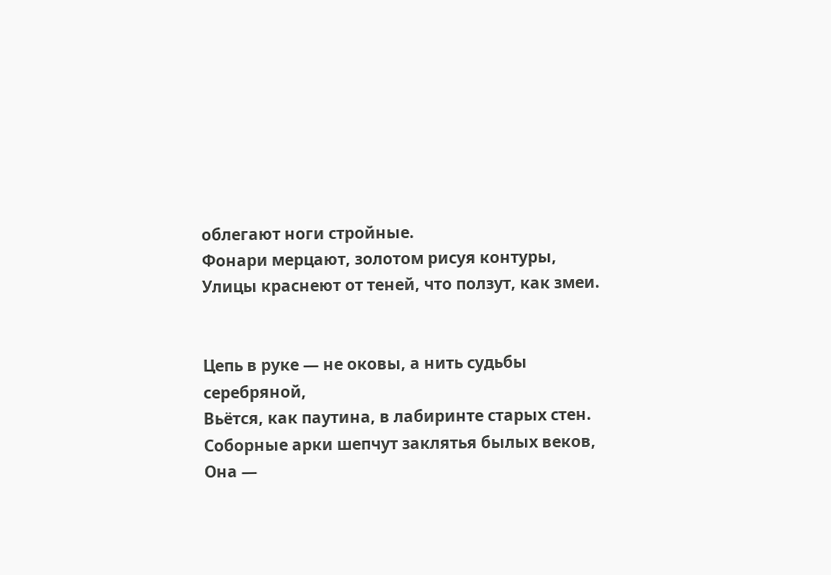облегают ноги стройные.
Фонари мерцают, золотом рисуя контуры,
Улицы краснеют от теней, что ползут, как змеи.


Цепь в руке — не оковы, а нить судьбы серебряной,
Вьётся, как паутина, в лабиринте старых стен.
Соборные арки шепчут заклятья былых веков,
Она —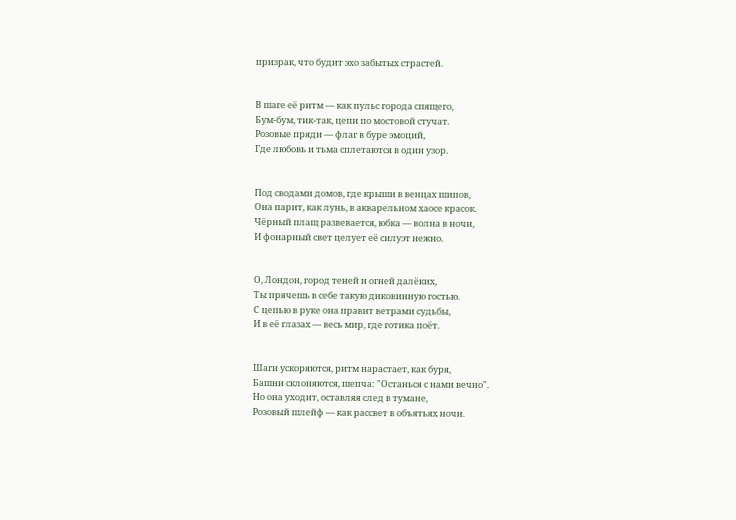призрак, что будит эхо забытых страстей.


В шаге её ритм — как пульс города спящего,
Бум-бум, тик-так, цепи по мостовой стучат.
Розовые пряди — флаг в буре эмоций,
Где любовь и тьма сплетаются в один узор.


Под сводами домов, где крыши в венцах шипов,
Она парит, как лунь, в акварельном хаосе красок.
Чёрный плащ развевается, юбка — волна в ночи,
И фонарный свет целует её силуэт нежно.


О, Лондон, город теней и огней далёких,
Ты прячешь в себе такую диковинную гостью.
С цепью в руке она правит ветрами судьбы,
И в её глазах — весь мир, где готика поёт.


Шаги ускоряются, ритм нарастает, как буря,
Башни склоняются, шепча: "Останься с нами вечно".
Но она уходит, оставляя след в тумане,
Розовый шлейф — как рассвет в объятьях ночи.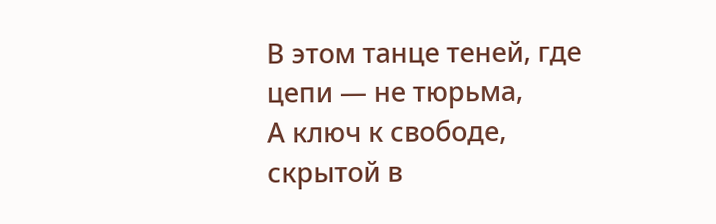В этом танце теней, где цепи — не тюрьма,
А ключ к свободе, скрытой в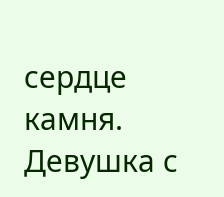сердце камня.
Девушка с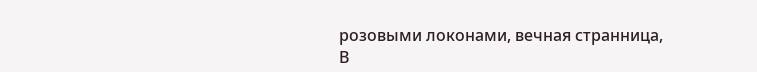розовыми локонами, вечная странница,
В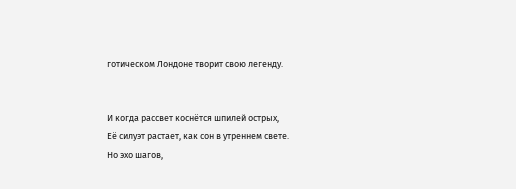готическом Лондоне творит свою легенду.


И когда рассвет коснётся шпилей острых,
Её силуэт растает, как сон в утреннем свете.
Но эхо шагов,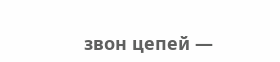звон цепей —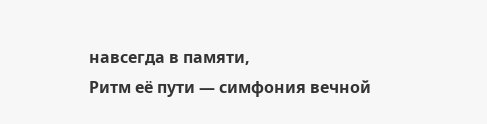навсегда в памяти,
Ритм её пути — симфония вечной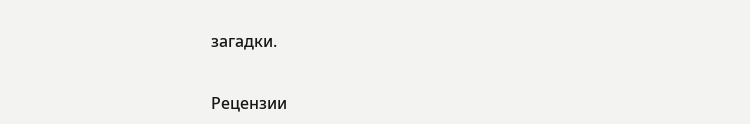загадки.


Рецензии